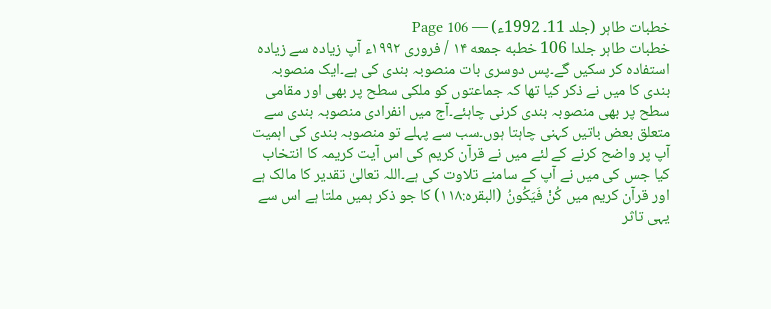خطبات طاہر (جلد 11۔ 1992ء) — Page 106
خطبات طاہر جلدا 106 خطبه جمعه ۱۴ / فروری ۱۹۹۲ء آپ زیادہ سے زیادہ استفادہ کر سکیں گے۔پس دوسری بات منصوبہ بندی کی ہے۔ایک منصوبہ بندی کا میں نے ذکر کیا تھا کہ جماعتوں کو ملکی سطح پر بھی اور مقامی سطح پر بھی منصوبہ بندی کرنی چاہئے۔آج میں انفرادی منصوبہ بندی سے متعلق بعض باتیں کہنی چاہتا ہوں۔سب سے پہلے تو منصوبہ بندی کی اہمیت آپ پر واضح کرنے کے لئے میں نے قرآن کریم کی اس آیت کریمہ کا انتخاب کیا جس کی میں نے آپ کے سامنے تلاوت کی ہے۔اللہ تعالیٰ تقدیر کا مالک ہے اور قرآن کریم میں كُنْ فَيَكُونُ (البقرہ:۱۱۸) کا جو ذکر ہمیں ملتا ہے اس سے یہی تاثر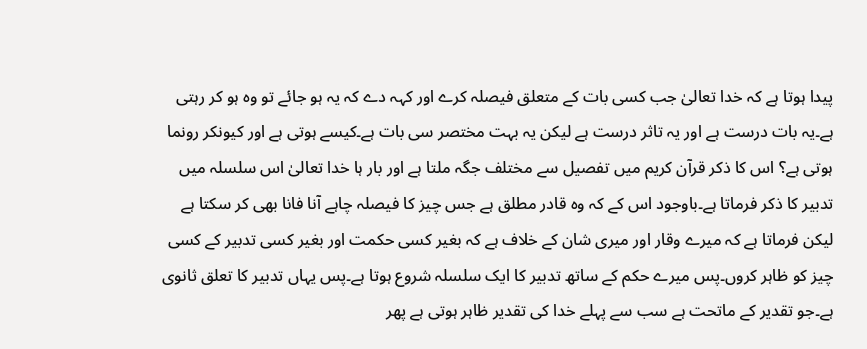پیدا ہوتا ہے کہ خدا تعالیٰ جب کسی بات کے متعلق فیصلہ کرے اور کہہ دے کہ یہ ہو جائے تو وہ ہو کر رہتی ہے۔یہ بات درست ہے اور یہ تاثر درست ہے لیکن یہ بہت مختصر سی بات ہے۔کیسے ہوتی ہے اور کیونکر رونما ہوتی ہے؟ اس کا ذکر قرآن کریم میں تفصیل سے مختلف جگہ ملتا ہے اور بار ہا خدا تعالیٰ اس سلسلہ میں تدبیر کا ذکر فرماتا ہے۔باوجود اس کے کہ وہ قادر مطلق ہے جس چیز کا فیصلہ چاہے آنا فانا بھی کر سکتا ہے لیکن فرماتا ہے کہ میرے وقار اور میری شان کے خلاف ہے کہ بغیر کسی حکمت اور بغیر کسی تدبیر کے کسی چیز کو ظاہر کروں۔پس میرے حکم کے ساتھ تدبیر کا ایک سلسلہ شروع ہوتا ہے۔پس یہاں تدبیر کا تعلق ثانوی ہے۔جو تقدیر کے ماتحت ہے سب سے پہلے خدا کی تقدیر ظاہر ہوتی ہے پھر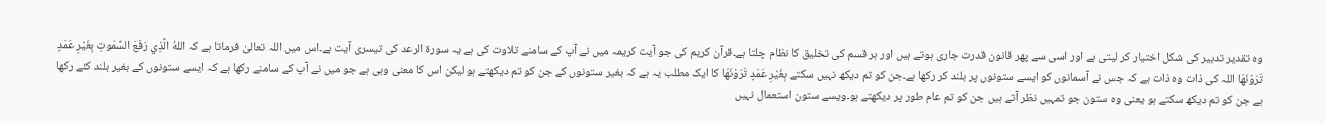وہ تقدیر تدبیر کی شکل اختیار کر لیتی ہے اور اسی سے پھر قانون قدرت جاری ہوتے ہیں اور ہر قسم کی تخلیق کا نظام چلتا ہے۔قرآن کریم کی جو آیت کریمہ میں نے آپ کے سامنے تلاوت کی ہے یہ سورۃ الرعد کی تیسری آیت ہے۔اس میں اللہ تعالیٰ فرماتا ہے کہ اللهُ الَّذِي رَفَعَ السَّمَوتِ بِغَيْرِ عَمَدٍ تَرَوْنَهَا اللہ کی ذات وہ ذات ہے کہ جس نے آسمانوں کو ایسے ستونوں پر بلند کر رکھا ہے۔جن کو تم دیکھ نہیں سکتے بِغَيْرِ عَمَدٍ تَرَوْنَهَا کا ایک مطلب یہ ہے کہ بغیر ستونوں کے جن کو تم دیکھتے ہو لیکن اس کا معنی وہی ہے جو میں نے آپ کے سامنے رکھا ہے کہ ایسے ستونوں کے بغیر بلند کئے رکھا ہے جن کو تم دیکھ سکتے ہو یعنی وہ ستون جو تمہیں نظر آتے ہیں جن کو تم عام طور پر دیکھتے ہو۔ویسے ستون استعمال نہیں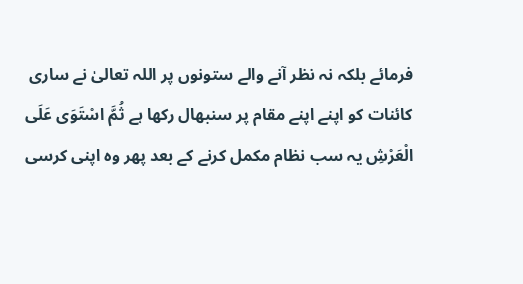فرمائے بلکہ نہ نظر آنے والے ستونوں پر اللہ تعالیٰ نے ساری کائنات کو اپنے اپنے مقام پر سنبھال رکھا ہے ثُمَّ اسْتَوَى عَلَى الْعَرْشِ یہ سب نظام مکمل کرنے کے بعد پھر وہ اپنی کرسی